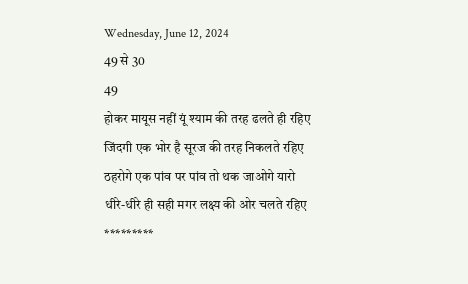Wednesday, June 12, 2024
49 से 30
49
होकर मायूस नहीं यूं श्याम की तरह ढलते ही रहिए
जिंदगी एक भोर है सूरज की तरह निकलते रहिए
ठहरोगे एक पांव पर पांव तो थक जाओगे यारो
धीरे-धीरे ही सही मगर लक्ष्य की ओर चलते रहिए
*********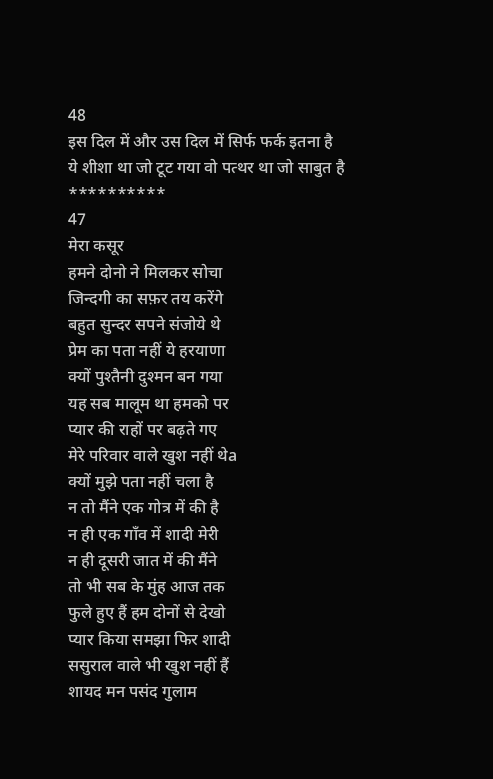48
इस दिल में और उस दिल में सिर्फ फर्क इतना है
ये शीशा था जो टूट गया वो पत्थर था जो साबुत है
**********
47
मेरा कसूर
हमने दोनो ने मिलकर सोचा
जिन्दगी का सफ़र तय करेंगे
बहुत सुन्दर सपने संजोये थे
प्रेम का पता नहीं ये हरयाणा
क्यों पुश्तैनी दुश्मन बन गया
यह सब मालूम था हमको पर
प्यार की राहों पर बढ़ते गए
मेरे परिवार वाले खुश नहीं थेa
क्यों मुझे पता नहीं चला है
न तो मैंने एक गोत्र में की है
न ही एक गाँव में शादी मेरी
न ही दूसरी जात में की मैंने
तो भी सब के मुंह आज तक
फुले हुए हैं हम दोनों से देखो
प्यार किया समझा फिर शादी
ससुराल वाले भी खुश नहीं हैं
शायद मन पसंद गुलाम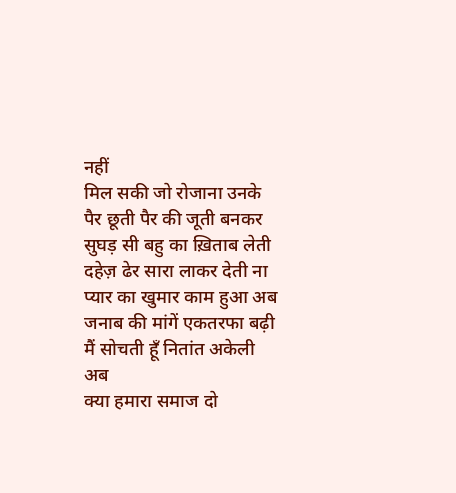नहीं
मिल सकी जो रोजाना उनके
पैर छूती पैर की जूती बनकर
सुघड़ सी बहु का ख़िताब लेती
दहेज़ ढेर सारा लाकर देती ना
प्यार का खुमार काम हुआ अब
जनाब की मांगें एकतरफा बढ़ी
मैं सोचती हूँ नितांत अकेली अब
क्या हमारा समाज दो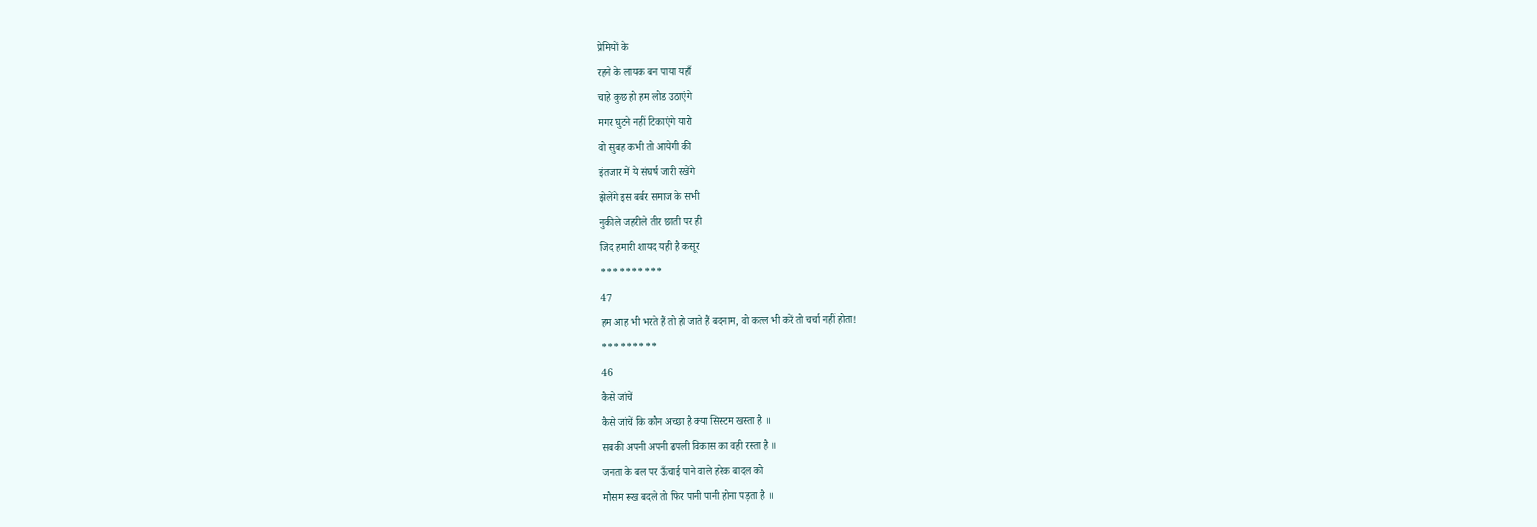प्रेमियों के
रहने के लायक बन पाया यहाँ
चाहे कुछ हो हम लोड उठाएंगे
मगर घुटने नहीं टिकाएंगे यारो
वो सुबह कभी तो आयेगी की
इंतजार में ये संघर्ष जारी रखेंगे
झेलेंगे इस बर्बर समाज के सभी
नुकीले जहरीले तीर छाती पर ही
जिद हमारी शायद यही है कसूर
**********
47
हम आह भी भरते हैं तो हो जाते हैं बदनाम, वो कत्ल भी करें तो चर्चा नहीं होता!
*********
46
कैसे जांचें
कैसे जांचें कि कौन अच्छा है क्या सिस्टम खस्ता है ॥
सबकी अपनी अपनी ढपली विकास का वही रस्ता है ॥
जनता के बल पर ऊँचाई पाने वाले हरेक बादल को
मौसम रूख बदले तो फिर पानी पानी होना पड़ता है ॥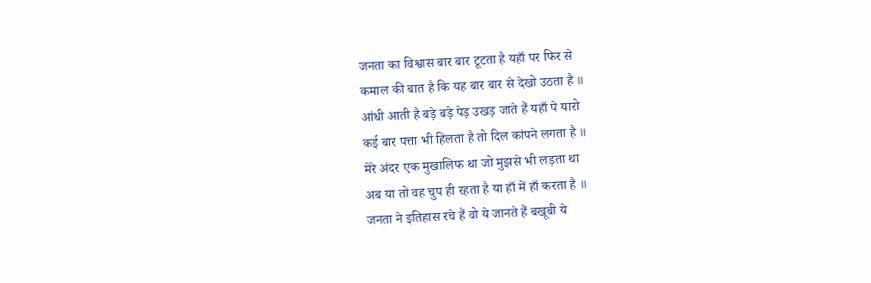जनता का विश्वास बार बार टूटता है यहाँ पर फिर से
कमाल की बात है कि यह बार बार से देखो उठता है ॥
आंधी आती है बड़े बड़े पेड़ उखड़ जाते हैं यहाँ पे यारो
कई बार पत्ता भी हिलता है तो दिल कांपने लगता है ॥
मेरे अंदर एक मुखालिफ था जो मुझसे भी लड़ता था
अब या तो वह चुप ही रहता है या हाँ में हाँ करता है ॥
जनता ने इतिहास रचे हैं वो ये जानते हैं बखूबी ये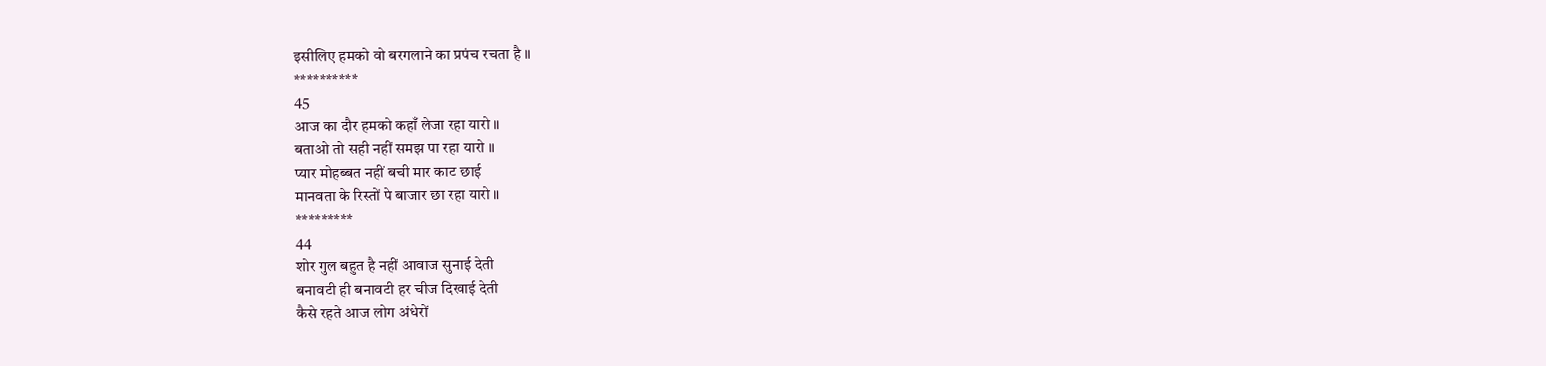इसीलिए हमको वो बरगलाने का प्रपंच रचता है ॥
**********
45
आज का दौर हमको कहाँ लेजा रहा यारो ॥
बताओ तो सही नहीं समझ पा रहा यारो ॥
प्यार मोहब्बत नहीं बची मार काट छाई
मानवता के रिस्तों पे बाजार छा रहा यारो ॥
*********
44
शोर गुल बहुत है नहीं आवाज सुनाई देती
बनावटी ही बनावटी हर चीज दिखाई देती
कैसे रहते आज लोग अंधेरों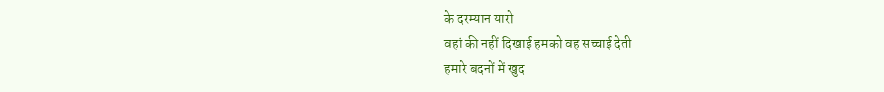के दरम्यान यारो
वहां की नहीं दिखाई हमको वह सच्चाई देती
हमारे बदनों में खुद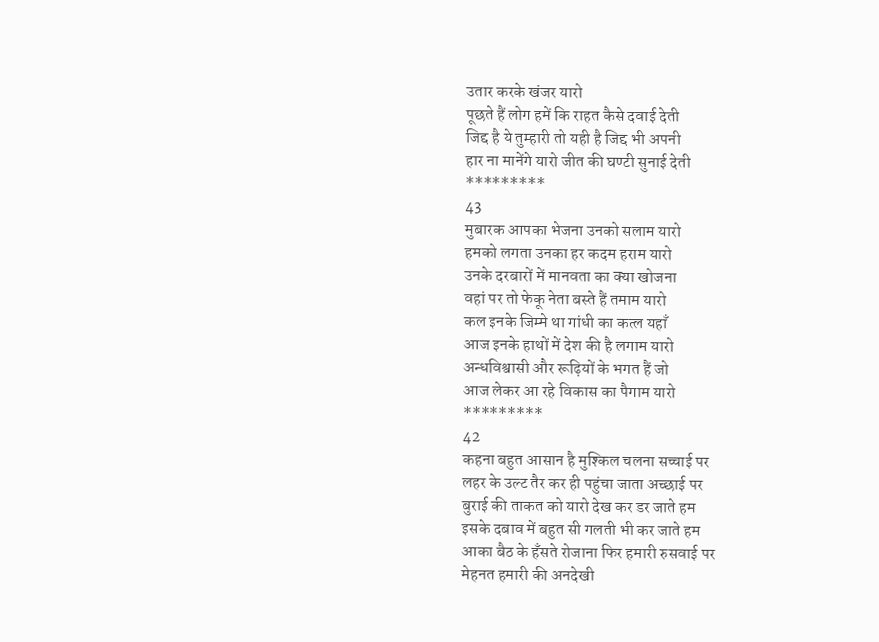उतार करके खंजर यारो
पूछते हैं लोग हमें कि राहत कैसे दवाई देती
जिद्द है ये तुम्हारी तो यही है जिद्द भी अपनी
हार ना मानेंगे यारो जीत की घण्टी सुनाई देती
*********
43
मुबारक आपका भेजना उनको सलाम यारो
हमको लगता उनका हर कदम हराम यारो
उनके दरबारों में मानवता का क्या खोजना
वहां पर तो फेकू नेता बस्ते हैं तमाम यारो
कल इनके जिम्मे था गांधी का कत्ल यहाँ
आज इनके हाथों में देश की है लगाम यारो
अन्धविश्वासी और रूढ़ियों के भगत हैं जो
आज लेकर आ रहे विकास का पैगाम यारो
*********
42
कहना बहुत आसान है मुश्किल चलना सच्चाई पर
लहर के उल्ट तैर कर ही पहुंचा जाता अच्छाई पर
बुराई की ताकत को यारो देख कर डर जाते हम
इसके दबाव में बहुत सी गलती भी कर जाते हम
आका बैठ के हँसते रोजाना फिर हमारी रुसवाई पर
मेहनत हमारी की अनदेखी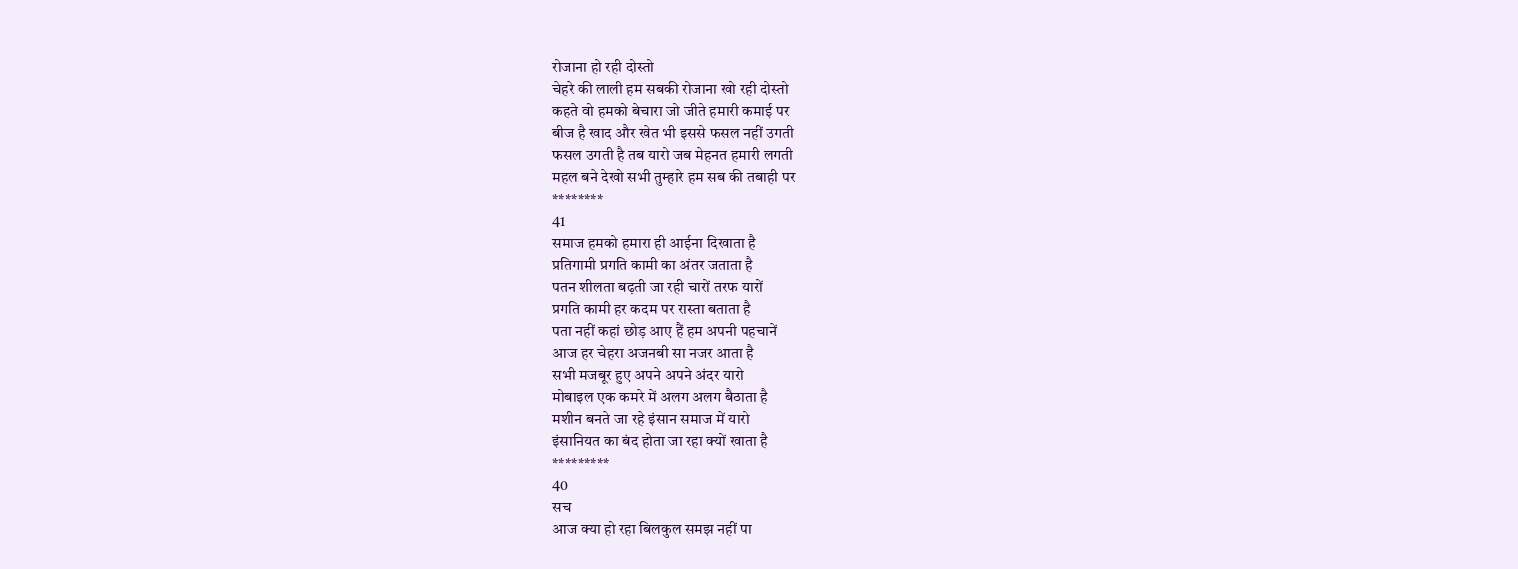रोजाना हो रही दोस्तो
चेहरे की लाली हम सबकी रोजाना खो रही दोस्तो
कहते वो हमको बेचारा जो जीते हमारी कमाई पर
बीज है खाद और खेत भी इससे फसल नहीं उगती
फसल उगती है तब यारो जब मेहनत हमारी लगती
महल बने देखो सभी तुम्हारे हम सब की तबाही पर
********
41
समाज हमको हमारा ही आईना दिखाता है
प्रतिगामी प्रगति कामी का अंतर जताता है
पतन शीलता बढ़ती जा रही चारों तरफ यारों
प्रगति कामी हर कदम पर रास्ता बताता है
पता नहीं कहां छोड़ आए हैं हम अपनी पहचानें
आज हर चेहरा अजनबी सा नजर आता है
सभी मजबूर हुए अपने अपने अंदर यारो
मोबाइल एक कमरे में अलग अलग बैठाता है
मशीन बनते जा रहे इंसान समाज में यारो
इंसानियत का बंद होता जा रहा क्यों खाता है
*********
40
सच
आज क्या हो रहा बिलकुल समझ नहीं पा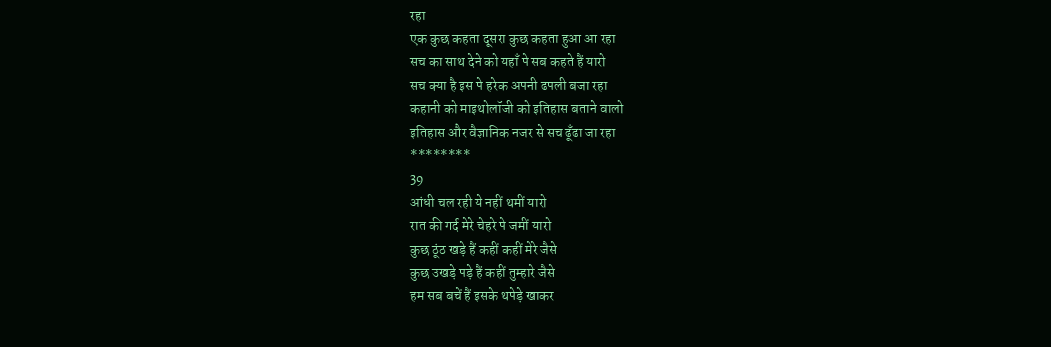रहा
एक कुछ कहता दूसरा कुछ कहता हुआ आ रहा
सच का साथ देने को यहाँ पे सब कहते हैं यारो
सच क्या है इस पे हरेक अपनी ढपली बजा रहा
कहानी को माइथोलॉजी को इतिहास बताने वालो
इतिहास और वैज्ञानिक नजर से सच ढूँढा जा रहा
********
39
आंधी चल रही ये नहीं थमीं यारो
रात की गर्द मेरे चेहरे पे जमीं यारो
कुछ ठूंठ खड़े हैं कहीं कहीं मेरे जैसे
कुछ उखड़े पड़े हैं कहीं तुम्हारे जैसे
हम सब बचें हैं इसके थपेड़े खाकर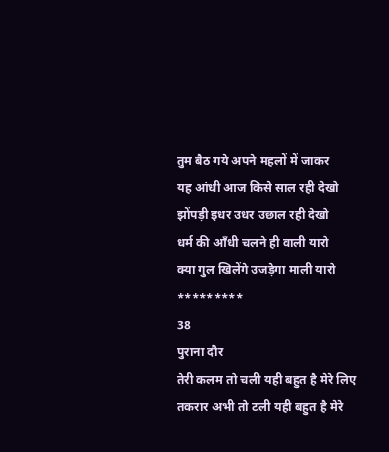तुम बैठ गये अपने महलों में जाकर
यह आंधी आज किसे साल रही देखो
झोंपड़ी इधर उधर उछाल रही देखो
धर्म की आँधी चलने ही वाली यारो
क्या गुल खिलेंगे उजड़ेगा माली यारो
*********
38
पुराना दौर
तेरी कलम तो चली यही बहुत है मेरे लिए
तकरार अभी तो टली यही बहुत है मेरे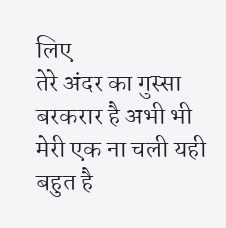लिए
तेरे अंदर का गुस्सा बरकरार है अभी भी
मेरी एक ना चली यही बहुत है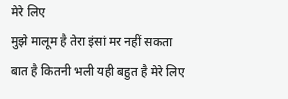मेरे लिए
मुझे मालूम है तेरा इंसां मर नहीं सकता
बात है कितनी भली यही बहुत है मेरे लिए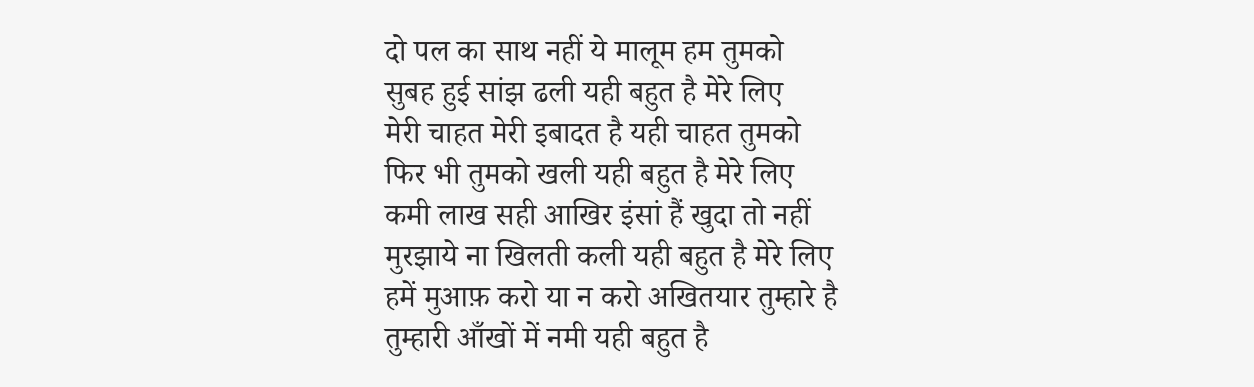दो पल का साथ नहीं ये मालूम हम तुमको
सुबह हुई सांझ ढली यही बहुत है मेरे लिए
मेरी चाहत मेरी इबादत है यही चाहत तुमको
फिर भी तुमको खली यही बहुत है मेरे लिए
कमी लाख सही आखिर इंसां हैं खुदा तो नहीं
मुरझाये ना खिलती कली यही बहुत है मेरे लिए
हमें मुआफ़ करो या न करो अखितयार तुम्हारे है
तुम्हारी आँखों में नमी यही बहुत है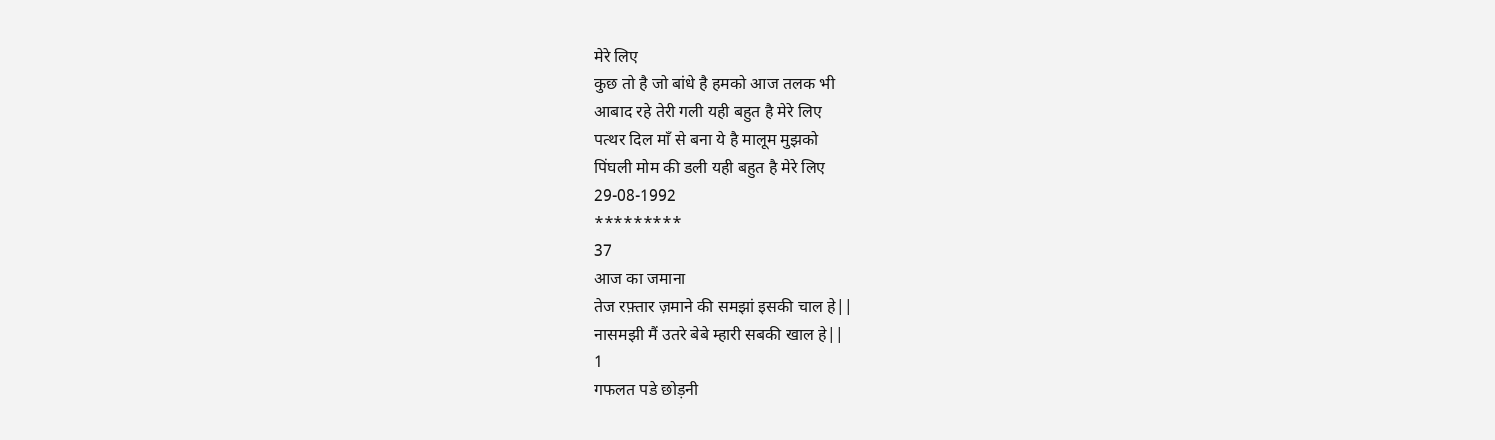मेरे लिए
कुछ तो है जो बांधे है हमको आज तलक भी
आबाद रहे तेरी गली यही बहुत है मेरे लिए
पत्थर दिल माँ से बना ये है मालूम मुझको
पिंघली मोम की डली यही बहुत है मेरे लिए
29-08-1992
*********
37
आज का जमाना
तेज रफ़्तार ज़माने की समझां इसकी चाल हे||
नासमझी मैं उतरे बेबे म्हारी सबकी खाल हे||
1
गफलत पडे छोड़नी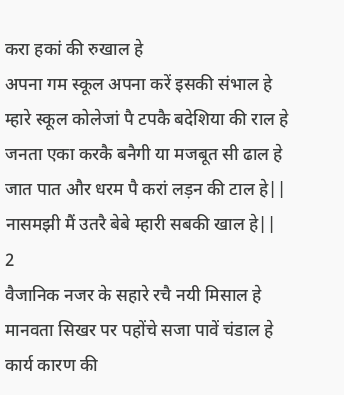करा हकां की रुखाल हे
अपना गम स्कूल अपना करें इसकी संभाल हे
म्हारे स्कूल कोलेजां पै टपकै बदेशिया की राल हे
जनता एका करकै बनैगी या मजबूत सी ढाल हे
जात पात और धरम पै करां लड़न की टाल हे||
नासमझी मैं उतरै बेबे म्हारी सबकी खाल हे||
2
वैजानिक नजर के सहारे रचै नयी मिसाल हे
मानवता सिखर पर पहोंचे सजा पावें चंडाल हे
कार्य कारण की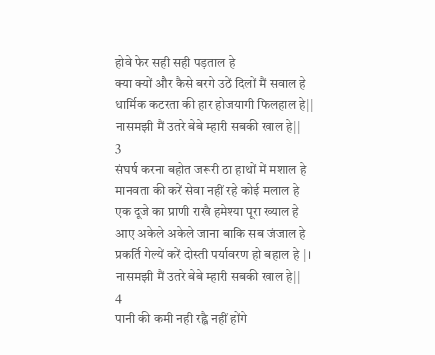होवे फेर सही सही पड़ताल हे
क्या क्यों और कैसे बरगे उठें दिलों मैं सवाल हे
धार्मिक कटरता की हार होजयागी फिलहाल हे||
नासमझी मैं उतरे बेबे म्हारी सबकी खाल हे||
3
संघर्ष करना बहोत जरूरी ठा हाथों में मशाल हे
मानवता की करें सेवा नहीं रहे कोई मलाल हे
एक दूजे का प्राणी राखै हमेश्या पूरा ख्याल हे
आए अकेले अकेले जाना बाकि सब जंजाल हे
प्रकर्ति गेल्यें करें दोस्ती पर्यावरण हो बहाल हे |।
नासमझी मैं उतरे बेबे म्हारी सबकी खाल हे||
4
पानी की कमी नही रह्वै नहीं होंगे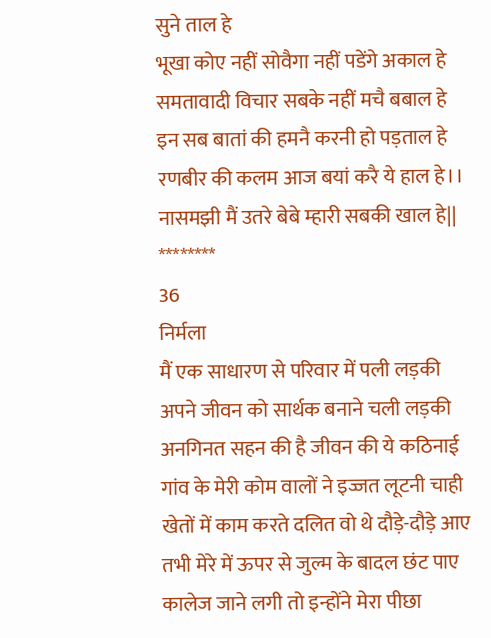सुने ताल हे
भूखा कोए नहीं सोवैगा नहीं पडेंगे अकाल हे
समतावादी विचार सबके नहीं मचै बबाल हे
इन सब बातां की हमनै करनी हो पड़ताल हे
रणबीर की कलम आज बयां करै ये हाल हे।।
नासमझी मैं उतरे बेबे म्हारी सबकी खाल हे||
********
36
निर्मला
मैं एक साधारण से परिवार में पली लड़की
अपने जीवन को सार्थक बनाने चली लड़की
अनगिनत सहन की है जीवन की ये कठिनाई
गांव के मेरी कोम वालों ने इज्जत लूटनी चाही
खेतों में काम करते दलित वो थे दौड़े-दौड़े आए
तभी मेरे में ऊपर से जुल्म के बादल छंट पाए
कालेज जाने लगी तो इन्होंने मेरा पीछा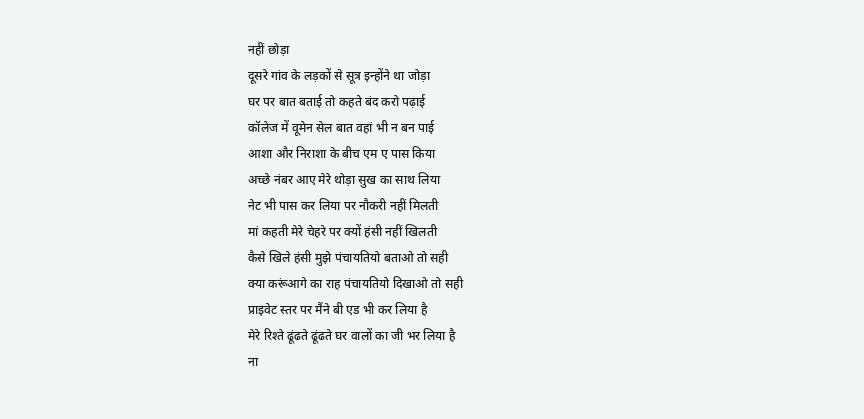नहीं छोड़ा
दूसरे गांव के लड़कों से सूत्र इन्होंने था जोड़ा
घर पर बात बताई तो कहते बंद करो पढ़ाई
कॉलेज में वूमेन सेल बात वहां भी न बन पाई
आशा और निराशा के बीच एम ए पास किया
अच्छे नंबर आए मेरे थोड़ा सुख का साथ लिया
नेट भी पास कर लिया पर नौकरी नहीं मिलती
मां कहती मेरे चेहरे पर क्यों हंसी नहीं खिलती
कैसे खिले हंसी मुझे पंचायतियो बताओ तो सही
क्या करूंआगे का राह पंचायतियो दिखाओ तो सही
प्राइवेट स्तर पर मैंने बी एड भी कर लिया है
मेरे रिश्ते ढूंढते ढूंढते घर वालों का जी भर लिया है
ना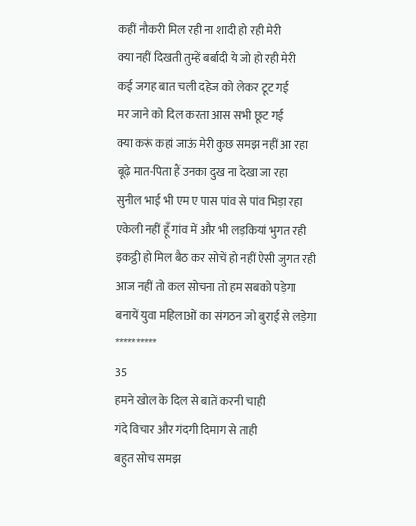कहीं नौकरी मिल रही ना शादी हो रही मेरी
क्या नहीं दिखती तुम्हें बर्बादी ये जो हो रही मेरी
कई जगह बात चली दहेज को लेकर टूट गई
मर जाने को दिल करता आस सभी छूट गई
क्या करूं कहां जाऊं मेरी कुछ समझ नहीं आ रहा
बूढ़े मात-पिता हैं उनका दुख ना देखा जा रहा
सुनील भाई भी एम ए पास पांव से पांव भिड़ा रहा
एकेली नहीं हूँ गांव में और भी लड़कियां भुगत रही
इकट्ठी हो मिल बैठ कर सोचें हो नहीं ऐसी जुगत रही
आज नहीं तो कल सोचना तो हम सबको पड़ेगा
बनायें युवा महिलाओं का संगठन जो बुराई से लड़ेगा
**********
35
हमने खोल के दिल से बातें करनी चाही
गंदे विचार और गंदगी दिमाग से ताही
बहुत सोच समझ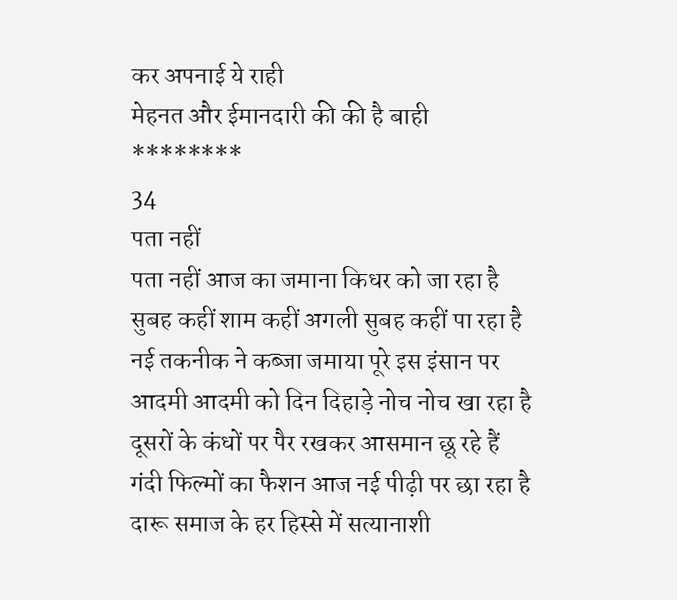कर अपनाई ये राही
मेहनत और ईमानदारी की की है बाही
********
34
पता नहीं
पता नहीं आज का जमाना किधर को जा रहा है
सुबह कहीं शाम कहीं अगली सुबह कहीं पा रहा है
नई तकनीक ने कब्जा जमाया पूरे इस इंसान पर
आदमी आदमी को दिन दिहाड़े नोच नोच खा रहा है
दूसरों के कंधों पर पैर रखकर आसमान छू रहे हैं
गंदी फिल्मों का फैशन आज नई पीढ़ी पर छा रहा है
दारू समाज के हर हिस्से में सत्यानाशी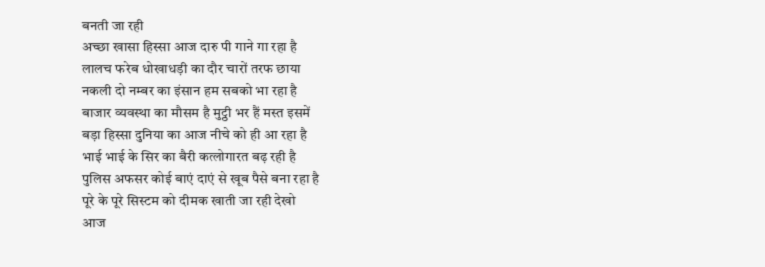बनती जा रही
अच्छा खासा हिस्सा आज दारु पी गाने गा रहा है
लालच फरेब धोखाधड़ी का दौर चारों तरफ छाया
नकली दो नम्बर का इंसान हम सबको भा रहा है
बाजार व्यवस्था का मौसम है मुट्ठी भर हैं मस्त इसमें
बड़ा हिस्सा दुनिया का आज नीचे को ही आ रहा है
भाई भाई के सिर का बैरी कत्लोगारत बढ़ रही है
पुलिस अफसर कोई बाएं दाएं से खूब पैसे बना रहा है
पूरे के पूरे सिस्टम को दीमक खाती जा रही देखो
आज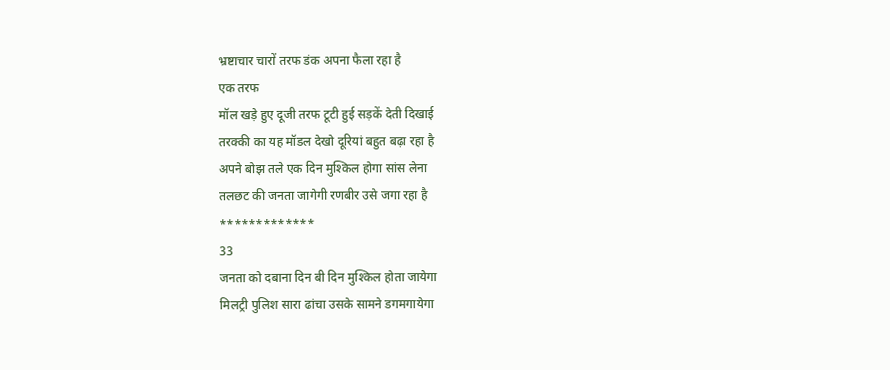भ्रष्टाचार चारों तरफ डंक अपना फैला रहा है
एक तरफ
मॉल खड़े हुए दूजी तरफ टूटी हुई सड़कें देती दिखाई
तरक्की का यह मॉडल देखो दूरियां बहुत बढ़ा रहा है
अपने बोझ तले एक दिन मुश्किल होगा सांस लेना
तलछट की जनता जागेगी रणबीर उसे जगा रहा है
*************
33
जनता को दबाना दिन बी दिन मुश्किल होता जायेगा
मिलट्री पुलिश सारा ढांचा उसके सामने डगमगायेगा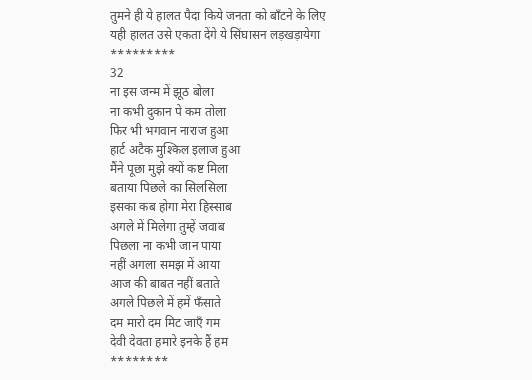तुमने ही ये हालत पैदा किये जनता को बाँटने के लिए
यही हालत उसे एकता देंगे ये सिंघासन लड़खड़ायेगा
*********
32
ना इस जन्म में झूठ बोला
ना कभी दुकान पे कम तोला
फिर भी भगवान नाराज हुआ
हार्ट अटैक मुश्किल इलाज हुआ
मैंने पूछा मुझे क्यों कष्ट मिला
बताया पिछले का सिलसिला
इसका कब होगा मेरा हिस्साब
अगले में मिलेगा तुम्हें जवाब
पिछला ना कभी जान पाया
नहीं अगला समझ में आया
आज की बाबत नहीं बताते
अगले पिछले में हमें फँसाते
दम मारो दम मिट जाएँ गम
देवी देवता हमारे इनके हैं हम
********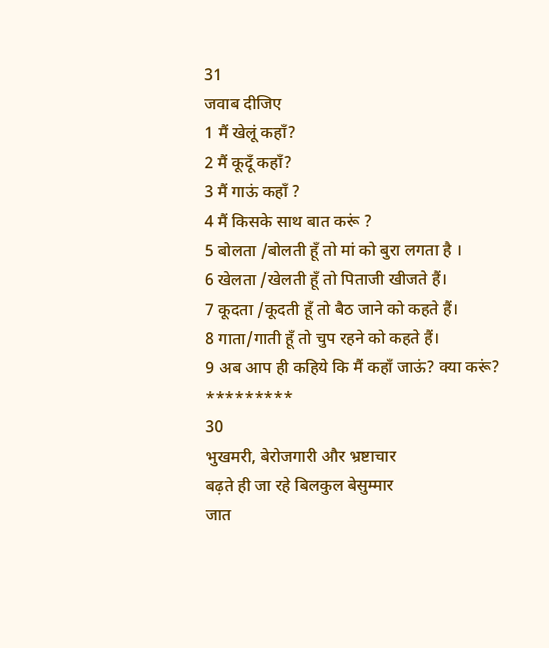31
जवाब दीजिए
1 मैं खेलूं कहाँ?
2 मैं कूदूँ कहाँ?
3 मैं गाऊं कहाँ ?
4 मैं किसके साथ बात करूं ?
5 बोलता /बोलती हूँ तो मां को बुरा लगता है ।
6 खेलता /खेलती हूँ तो पिताजी खीजते हैं।
7 कूदता /कूदती हूँ तो बैठ जाने को कहते हैं।
8 गाता/गाती हूँ तो चुप रहने को कहते हैं।
9 अब आप ही कहिये कि मैं कहाँ जाऊं? क्या करूं?
*********
30
भुखमरी, बेरोजगारी और भ्रष्टाचार
बढ़ते ही जा रहे बिलकुल बेसुम्मार
जात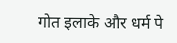गोत इलाके और धर्म पे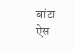बांटा
ऐस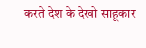करते देश के देखो साहूकार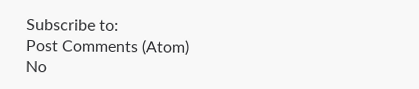Subscribe to:
Post Comments (Atom)
No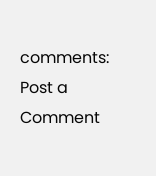comments:
Post a Comment